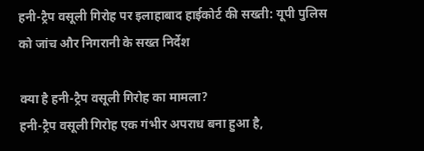हनी-ट्रैप वसूली गिरोह पर इलाहाबाद हाईकोर्ट की सख्ती: यूपी पुलिस को जांच और निगरानी के सख्त निर्देश

क्या है हनी-ट्रैप वसूली गिरोह का मामला?
हनी-ट्रैप वसूली गिरोह एक गंभीर अपराध बना हुआ है,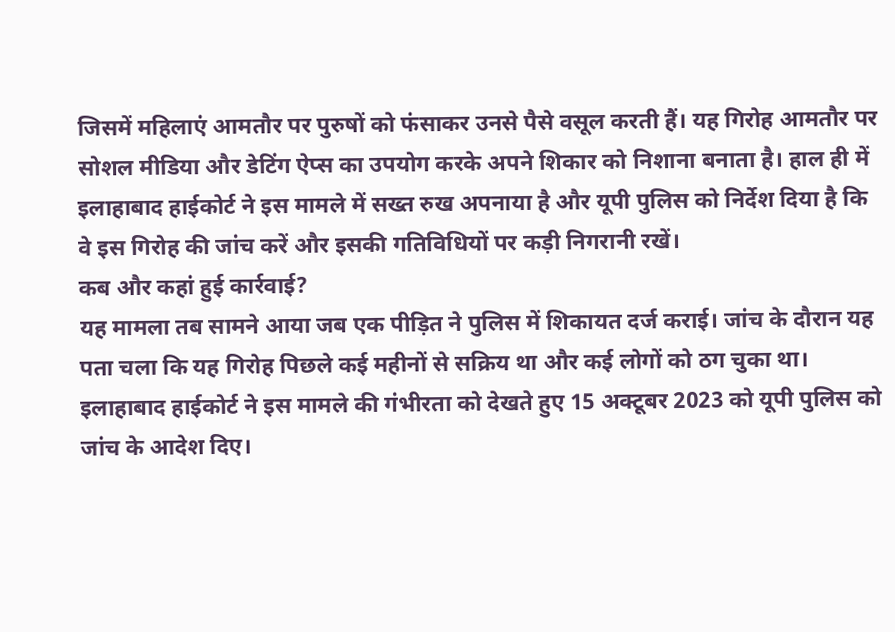जिसमें महिलाएं आमतौर पर पुरुषों को फंसाकर उनसे पैसे वसूल करती हैं। यह गिरोह आमतौर पर सोशल मीडिया और डेटिंग ऐप्स का उपयोग करके अपने शिकार को निशाना बनाता है। हाल ही में इलाहाबाद हाईकोर्ट ने इस मामले में सख्त रुख अपनाया है और यूपी पुलिस को निर्देश दिया है कि वे इस गिरोह की जांच करें और इसकी गतिविधियों पर कड़ी निगरानी रखें।
कब और कहां हुई कार्रवाई?
यह मामला तब सामने आया जब एक पीड़ित ने पुलिस में शिकायत दर्ज कराई। जांच के दौरान यह पता चला कि यह गिरोह पिछले कई महीनों से सक्रिय था और कई लोगों को ठग चुका था। इलाहाबाद हाईकोर्ट ने इस मामले की गंभीरता को देखते हुए 15 अक्टूबर 2023 को यूपी पुलिस को जांच के आदेश दिए।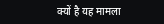क्यों है यह मामला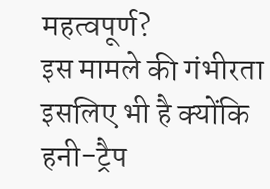महत्वपूर्ण?
इस मामले की गंभीरता इसलिए भी है क्योंकि हनी-ट्रैप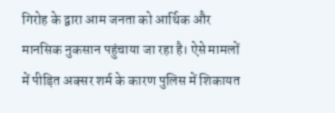गिरोह के द्वारा आम जनता को आर्थिक और मानसिक नुकसान पहुंचाया जा रहा है। ऐसे मामलों में पीड़ित अक्सर शर्म के कारण पुलिस में शिकायत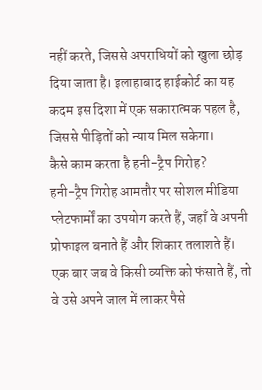नहीं करते, जिससे अपराधियों को खुला छोड़ दिया जाता है। इलाहाबाद हाईकोर्ट का यह कदम इस दिशा में एक सकारात्मक पहल है, जिससे पीड़ितों को न्याय मिल सकेगा।
कैसे काम करता है हनी-ट्रैप गिरोह?
हनी-ट्रैप गिरोह आमतौर पर सोशल मीडिया प्लेटफार्मों का उपयोग करते हैं, जहाँ वे अपनी प्रोफाइल बनाते हैं और शिकार तलाशते हैं। एक बार जब वे किसी व्यक्ति को फंसाते हैं, तो वे उसे अपने जाल में लाकर पैसे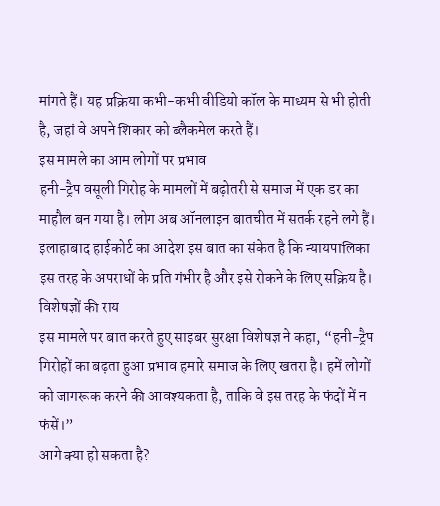मांगते हैं। यह प्रक्रिया कभी-कभी वीडियो कॉल के माध्यम से भी होती है, जहां वे अपने शिकार को ब्लैकमेल करते हैं।
इस मामले का आम लोगों पर प्रभाव
हनी-ट्रैप वसूली गिरोह के मामलों में बढ़ोतरी से समाज में एक डर का माहौल बन गया है। लोग अब ऑनलाइन बातचीत में सतर्क रहने लगे हैं। इलाहाबाद हाईकोर्ट का आदेश इस बात का संकेत है कि न्यायपालिका इस तरह के अपराधों के प्रति गंभीर है और इसे रोकने के लिए सक्रिय है।
विशेषज्ञों की राय
इस मामले पर बात करते हुए साइबर सुरक्षा विशेषज्ञ ने कहा, “हनी-ट्रैप गिरोहों का बढ़ता हुआ प्रभाव हमारे समाज के लिए खतरा है। हमें लोगों को जागरूक करने की आवश्यकता है, ताकि वे इस तरह के फंदों में न फंसें।”
आगे क्या हो सकता है?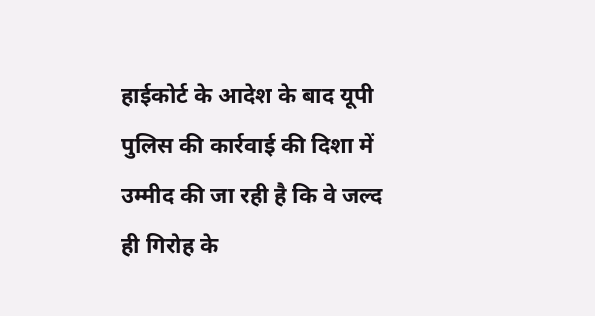हाईकोर्ट के आदेश के बाद यूपी पुलिस की कार्रवाई की दिशा में उम्मीद की जा रही है कि वे जल्द ही गिरोह के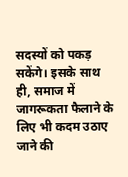सदस्यों को पकड़ सकेंगे। इसके साथ ही, समाज में जागरूकता फैलाने के लिए भी कदम उठाए जाने की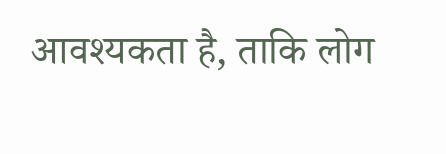आवश्यकता है, ताकि लोग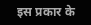इस प्रकार के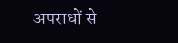अपराधों से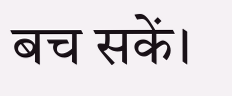बच सकें।